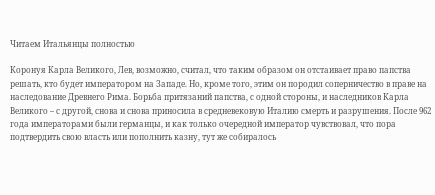Читаем Итальянцы полностью

Коронуя Карла Великого, Лев, возможно, считал, что таким образом он отстаивает право папства решать, кто будет императором на Западе. Но, кроме того, этим он породил соперничество в праве на наследование Древнего Рима. Борьба притязаний папства, с одной стороны, и наследников Карла Великого – с другой, снова и снова приносила в средневековую Италию смерть и разрушения. После 962 года императорами были германцы, и как только очередной император чувствовал, что пора подтвердить свою власть или пополнить казну, тут же собиралось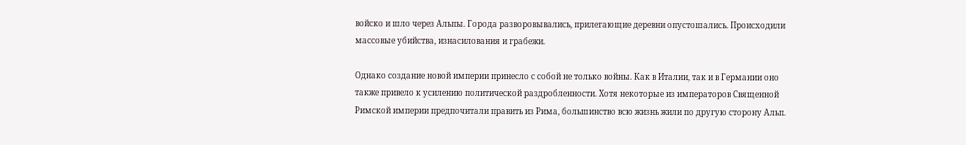войско и шло через Альпы. Города разворовывались, прилегающие деревни опустошались. Происходили массовые убийства, изнасилования и грабежи.

Однако создание новой империи принесло с собой не только войны. Как в Италии, так и в Германии оно также привело к усилению политической раздробленности. Хотя некоторые из императоров Священной Римской империи предпочитали править из Рима, большинство всю жизнь жили по другую сторону Альп.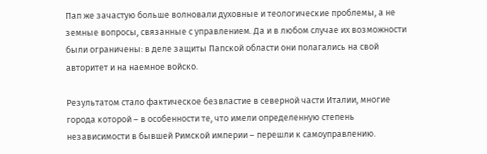Пап же зачастую больше волновали духовные и теологические проблемы, а не земные вопросы, связанные с управлением. Да и в любом случае их возможности были ограничены: в деле защиты Папской области они полагались на свой авторитет и на наемное войско.

Результатом стало фактическое безвластие в северной части Италии, многие города которой – в особенности те, что имели определенную степень независимости в бывшей Римской империи – перешли к самоуправлению.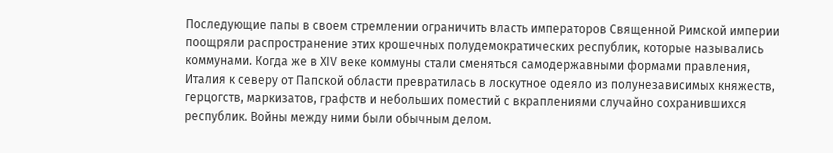Последующие папы в своем стремлении ограничить власть императоров Священной Римской империи поощряли распространение этих крошечных полудемократических республик, которые назывались коммунами. Когда же в XIV веке коммуны стали сменяться самодержавными формами правления, Италия к северу от Папской области превратилась в лоскутное одеяло из полунезависимых княжеств, герцогств, маркизатов, графств и небольших поместий с вкраплениями случайно сохранившихся республик. Войны между ними были обычным делом.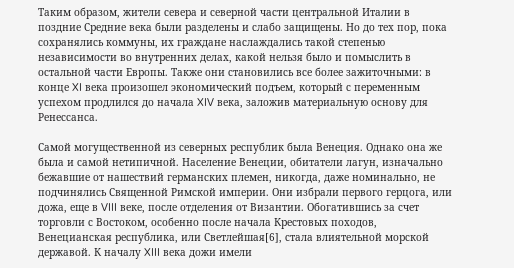Таким образом, жители севера и северной части центральной Италии в поздние Средние века были разделены и слабо защищены. Но до тех пор, пока сохранялись коммуны, их граждане наслаждались такой степенью независимости во внутренних делах, какой нельзя было и помыслить в остальной части Европы. Также они становились все более зажиточными: в конце XI века произошел экономический подъем, который с переменным успехом продлился до начала XIV века, заложив материальную основу для Ренессанса.

Самой могущественной из северных республик была Венеция. Однако она же была и самой нетипичной. Население Венеции, обитатели лагун, изначально бежавшие от нашествий германских племен, никогда, даже номинально, не подчинялись Священной Римской империи. Они избрали первого герцога, или дожа, еще в VIII веке, после отделения от Византии. Обогатившись за счет торговли с Востоком, особенно после начала Крестовых походов, Венецианская республика, или Светлейшая[6], стала влиятельной морской державой. К началу XIII века дожи имели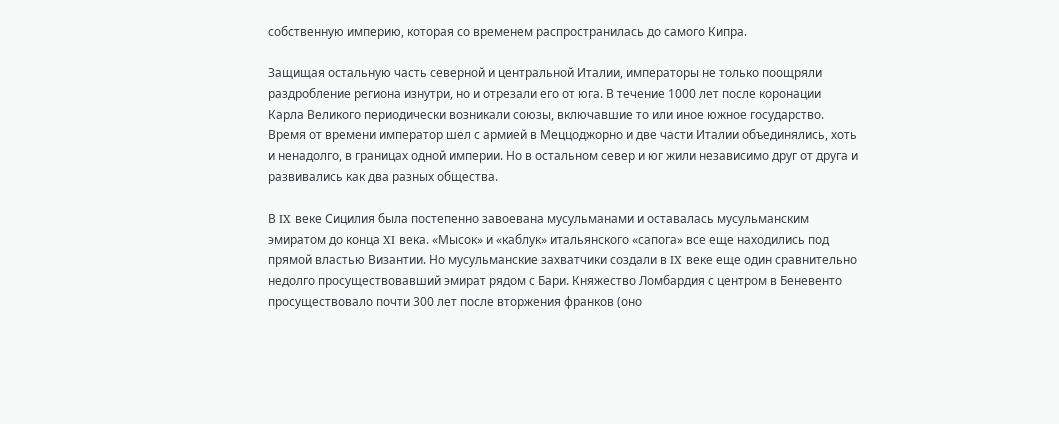собственную империю, которая со временем распространилась до самого Кипра.

Защищая остальную часть северной и центральной Италии, императоры не только поощряли раздробление региона изнутри, но и отрезали его от юга. В течение 1000 лет после коронации Карла Великого периодически возникали союзы, включавшие то или иное южное государство. Время от времени император шел с армией в Меццоджорно и две части Италии объединялись, хоть и ненадолго, в границах одной империи. Но в остальном север и юг жили независимо друг от друга и развивались как два разных общества.

В IX веке Сицилия была постепенно завоевана мусульманами и оставалась мусульманским эмиратом до конца XI века. «Мысок» и «каблук» итальянского «сапога» все еще находились под прямой властью Византии. Но мусульманские захватчики создали в IX веке еще один сравнительно недолго просуществовавший эмират рядом с Бари. Княжество Ломбардия с центром в Беневенто просуществовало почти 300 лет после вторжения франков (оно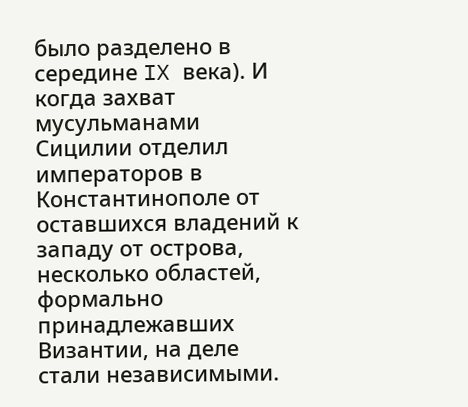было разделено в середине IX века). И когда захват мусульманами Сицилии отделил императоров в Константинополе от оставшихся владений к западу от острова, несколько областей, формально принадлежавших Византии, на деле стали независимыми.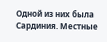Одной из них была Сардиния. Местные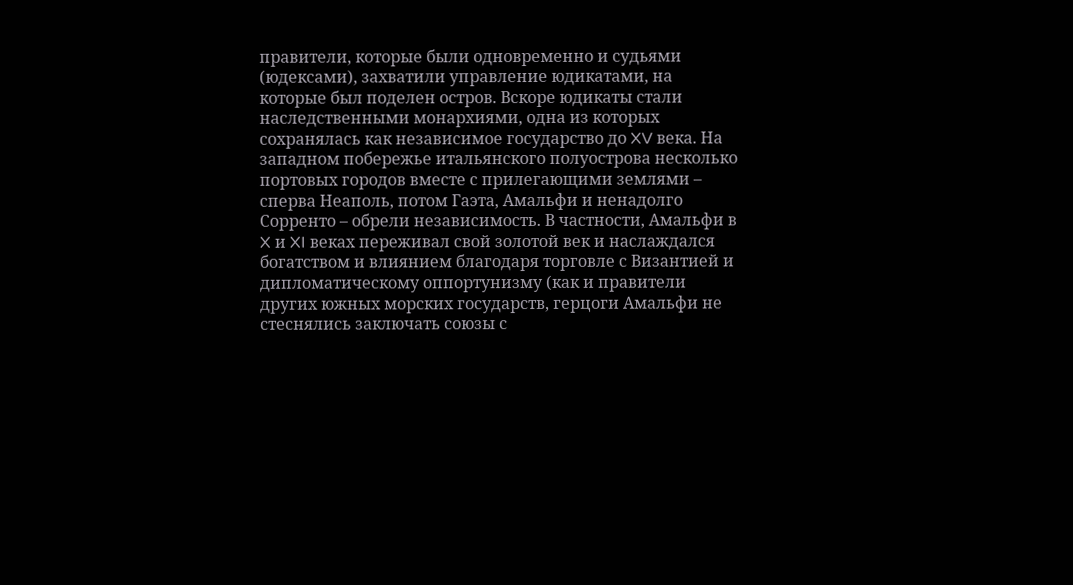правители, которые были одновременно и судьями (юдексами), захватили управление юдикатами, на которые был поделен остров. Вскоре юдикаты стали наследственными монархиями, одна из которых сохранялась как независимое государство до XV века. На западном побережье итальянского полуострова несколько портовых городов вместе с прилегающими землями – сперва Неаполь, потом Гаэта, Амальфи и ненадолго Сорренто – обрели независимость. В частности, Амальфи в X и XI веках переживал свой золотой век и наслаждался богатством и влиянием благодаря торговле с Византией и дипломатическому оппортунизму (как и правители других южных морских государств, герцоги Амальфи не стеснялись заключать союзы с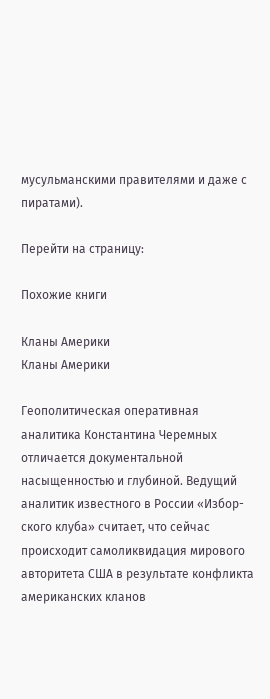мусульманскими правителями и даже с пиратами).

Перейти на страницу:

Похожие книги

Кланы Америки
Кланы Америки

Геополитическая оперативная аналитика Константина Черемных отличается документальной насыщенностью и глубиной. Ведущий аналитик известного в России «Избор-ского клуба» считает, что сейчас происходит самоликвидация мирового авторитета США в результате конфликта американских кланов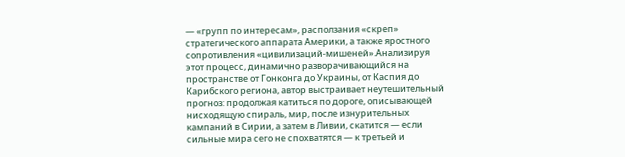— «групп по интересам», расползания «скреп» стратегического аппарата Америки, а также яростного сопротивления «цивилизаций-мишеней».Анализируя этот процесс, динамично разворачивающийся на пространстве от Гонконга до Украины, от Каспия до Карибского региона, автор выстраивает неутешительный прогноз: продолжая катиться по дороге, описывающей нисходящую спираль, мир, после изнурительных кампаний в Сирии, а затем в Ливии, скатится — если сильные мира сего не спохватятся — к третьей и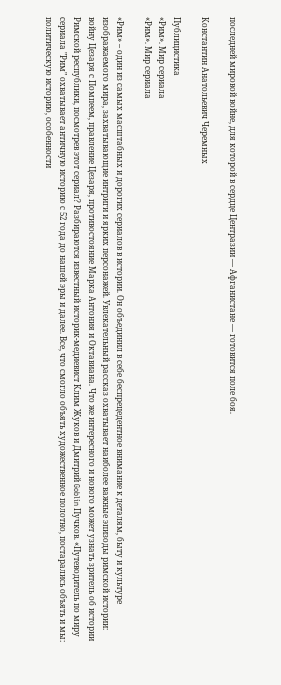последней мировой войне, для которой в сердце Центразии — Афганистане — готовится поле боя.

Константин Анатольевич Черемных

Публицистика
«Рим». Мир сериала
«Рим». Мир сериала

«Рим» – один из самых масштабных и дорогих сериалов в истории. Он объединил в себе беспрецедентное внимание к деталям, быту и культуре изображаемого мира, захватывающие интриги и ярких персонажей. Увлекательный рассказ охватывает наиболее важные эпизоды римской истории: войну Цезаря с Помпеем, правление Цезаря, противостояние Марка Антония и Октавиана. Что же интересного и нового может узнать зритель об истории Римской республики, посмотрев этот сериал? Разбираются известный историк-медиевист Клим Жуков и Дмитрий Goblin Пучков. «Путеводитель по миру сериала "Рим" охватывает античную историю с 52 года до нашей эры и далее. Все, что смогло объять художественное полотно, постарались объять и мы: политическую историю, особенности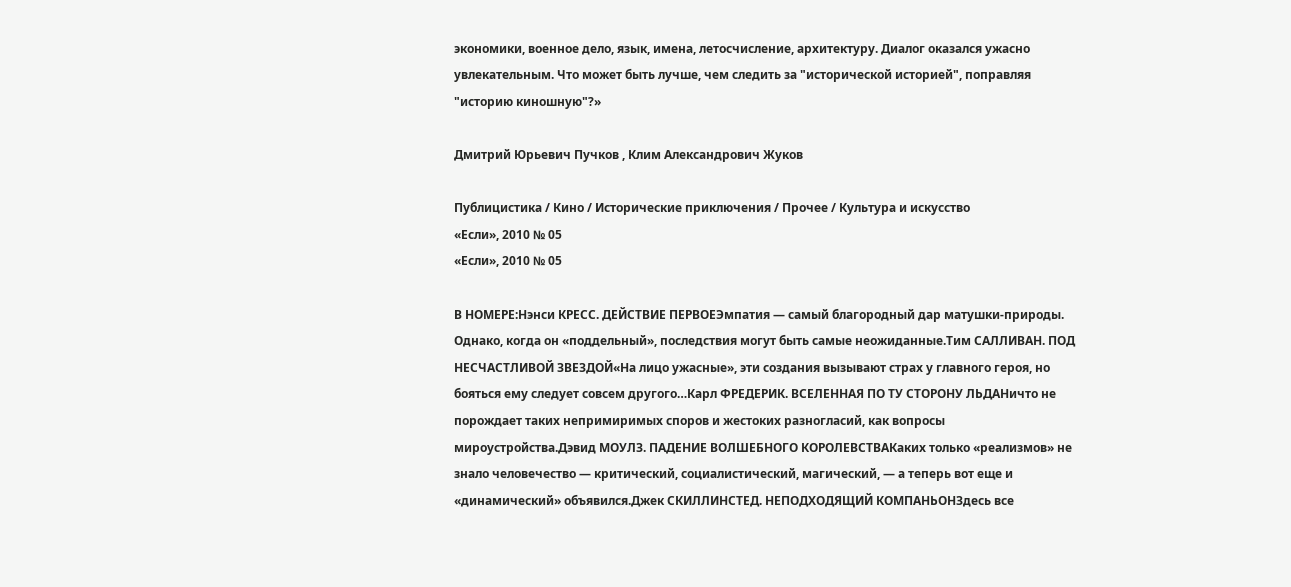экономики, военное дело, язык, имена, летосчисление, архитектуру. Диалог оказался ужасно увлекательным. Что может быть лучше, чем следить за "исторической историей", поправляя "историю киношную"?»

Дмитрий Юрьевич Пучков , Клим Александрович Жуков

Публицистика / Кино / Исторические приключения / Прочее / Культура и искусство
«Если», 2010 № 05
«Если», 2010 № 05

В НОМЕРЕ:Нэнси КРЕСС. ДЕЙСТВИЕ ПЕРВОЕЭмпатия — самый благородный дар матушки-природы. Однако, когда он «поддельный», последствия могут быть самые неожиданные.Тим САЛЛИВАН. ПОД НЕСЧАСТЛИВОЙ ЗВЕЗДОЙ«На лицо ужасные», эти создания вызывают страх у главного героя, но бояться ему следует совсем другого…Карл ФРЕДЕРИК. ВСЕЛЕННАЯ ПО ТУ СТОРОНУ ЛЬДАНичто не порождает таких непримиримых споров и жестоких разногласий, как вопросы мироустройства.Дэвид МОУЛЗ. ПАДЕНИЕ ВОЛШЕБНОГО КОРОЛЕВСТВАКаких только «реализмов» не знало человечество — критический, социалистический, магический, — а теперь вот еще и «динамический» объявился.Джек СКИЛЛИНСТЕД. НЕПОДХОДЯЩИЙ КОМПАНЬОНЗдесь все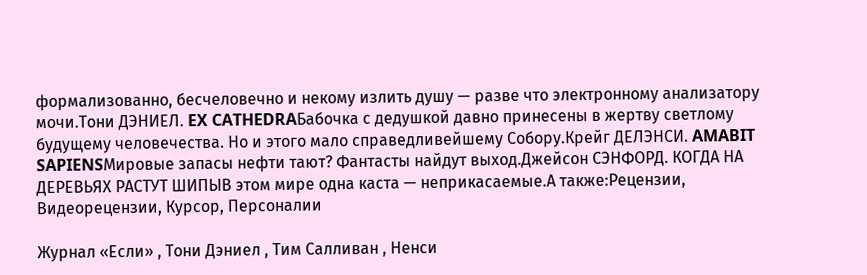формализованно, бесчеловечно и некому излить душу — разве что электронному анализатору мочи.Тони ДЭНИЕЛ. EX CATHEDRAБабочка с дедушкой давно принесены в жертву светлому будущему человечества. Но и этого мало справедливейшему Собору.Крейг ДЕЛЭНСИ. AMABIT SAPIENSМировые запасы нефти тают? Фантасты найдут выход.Джейсон СЭНФОРД. КОГДА НА ДЕРЕВЬЯХ РАСТУТ ШИПЫВ этом мире одна каста — неприкасаемые.А также:Рецензии, Видеорецензии, Курсор, Персоналии

Журнал «Если» , Тони Дэниел , Тим Салливан , Ненси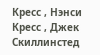Кресс , Нэнси Кресс , Джек Скиллинстед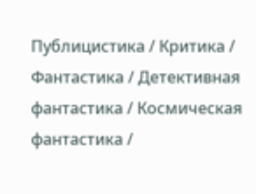Публицистика / Критика / Фантастика / Детективная фантастика / Космическая фантастика /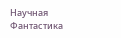Научная Фантастика